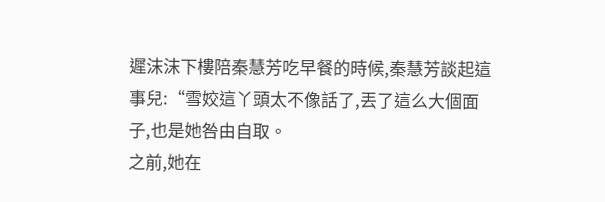遲沫沫下樓陪秦慧芳吃早餐的時候,秦慧芳談起這事兒:“雪姣這丫頭太不像話了,丟了這么大個面子,也是她咎由自取。
之前,她在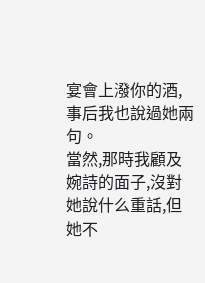宴會上潑你的酒,事后我也說過她兩句。
當然,那時我顧及婉詩的面子,沒對她說什么重話,但她不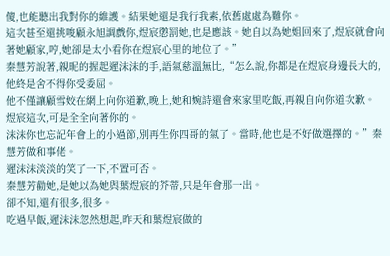傻,也能聽出我對你的維護。結果她還是我行我素,依舊處處為難你。
這次甚至還挑唆顧永旭調戲你,煜宸懲罰她,也是應該。她自以為她姐回來了,煜宸就會向著她顧家,哼,她卻是太小看你在煜宸心里的地位了。”
秦慧芳說著,親昵的握起遲沫沫的手,語氣慈溫無比,“怎么說,你都是在煜宸身邊長大的,他終是舍不得你受委屈。
他不僅讓顧雪姣在網上向你道歉,晚上,她和婉詩還會來家里吃飯,再親自向你道次歉。
煜宸這次,可是全全向著你的。
沫沫你也忘記年會上的小過節,別再生你四哥的氣了。當時,他也是不好做選擇的。”秦慧芳做和事佬。
遲沫沫淡淡的笑了一下,不置可否。
秦慧芳勸她,是她以為她與葉煜宸的芥蒂,只是年會那一出。
卻不知,還有很多,很多。
吃過早飯,遲沫沫忽然想起,昨天和葉煜宸做的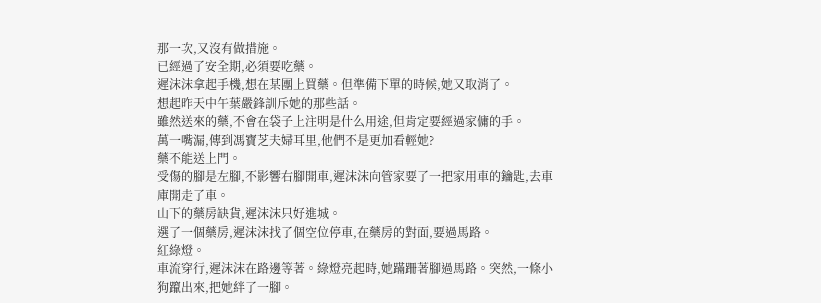那一次,又沒有做措施。
已經過了安全期,必須要吃藥。
遲沫沫拿起手機,想在某團上買藥。但準備下單的時候,她又取消了。
想起昨天中午葉嚴鋒訓斥她的那些話。
雖然送來的藥,不會在袋子上注明是什么用途,但肯定要經過家傭的手。
萬一嘴漏,傳到馮寶芝夫婦耳里,他們不是更加看輕她?
藥不能送上門。
受傷的腳是左腳,不影響右腳開車,遲沫沫向管家要了一把家用車的鑰匙,去車庫開走了車。
山下的藥房缺貨,遲沫沫只好進城。
選了一個藥房,遲沫沫找了個空位停車,在藥房的對面,要過馬路。
紅綠燈。
車流穿行,遲沫沫在路邊等著。綠燈亮起時,她蹣跚著腳過馬路。突然,一條小狗躥出來,把她絆了一腳。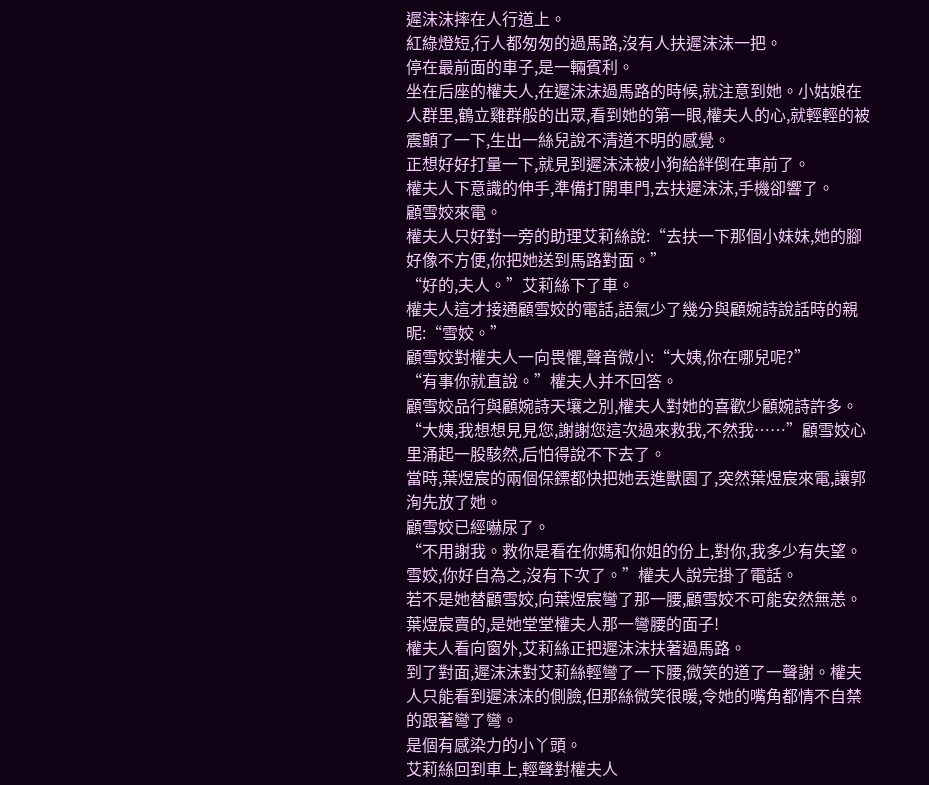遲沫沫摔在人行道上。
紅綠燈短,行人都匆匆的過馬路,沒有人扶遲沫沫一把。
停在最前面的車子,是一輛賓利。
坐在后座的權夫人,在遲沫沫過馬路的時候,就注意到她。小姑娘在人群里,鶴立雞群般的出眾,看到她的第一眼,權夫人的心,就輕輕的被震顫了一下,生出一絲兒說不清道不明的感覺。
正想好好打量一下,就見到遲沫沫被小狗給絆倒在車前了。
權夫人下意識的伸手,準備打開車門,去扶遲沫沫,手機卻響了。
顧雪姣來電。
權夫人只好對一旁的助理艾莉絲說:“去扶一下那個小妹妹,她的腳好像不方便,你把她送到馬路對面。”
“好的,夫人。”艾莉絲下了車。
權夫人這才接通顧雪姣的電話,語氣少了幾分與顧婉詩說話時的親昵:“雪姣。”
顧雪姣對權夫人一向畏懼,聲音微小:“大姨,你在哪兒呢?”
“有事你就直說。”權夫人并不回答。
顧雪姣品行與顧婉詩天壤之別,權夫人對她的喜歡少顧婉詩許多。
“大姨,我想想見見您,謝謝您這次過來救我,不然我……”顧雪姣心里涌起一股駭然,后怕得說不下去了。
當時,葉煜宸的兩個保鏢都快把她丟進獸園了,突然葉煜宸來電,讓郭洵先放了她。
顧雪姣已經嚇尿了。
“不用謝我。救你是看在你媽和你姐的份上,對你,我多少有失望。雪姣,你好自為之,沒有下次了。”權夫人說完掛了電話。
若不是她替顧雪姣,向葉煜宸彎了那一腰,顧雪姣不可能安然無恙。
葉煜宸賣的,是她堂堂權夫人那一彎腰的面子!
權夫人看向窗外,艾莉絲正把遲沫沫扶著過馬路。
到了對面,遲沫沫對艾莉絲輕彎了一下腰,微笑的道了一聲謝。權夫人只能看到遲沫沫的側臉,但那絲微笑很暖,令她的嘴角都情不自禁的跟著彎了彎。
是個有感染力的小丫頭。
艾莉絲回到車上,輕聲對權夫人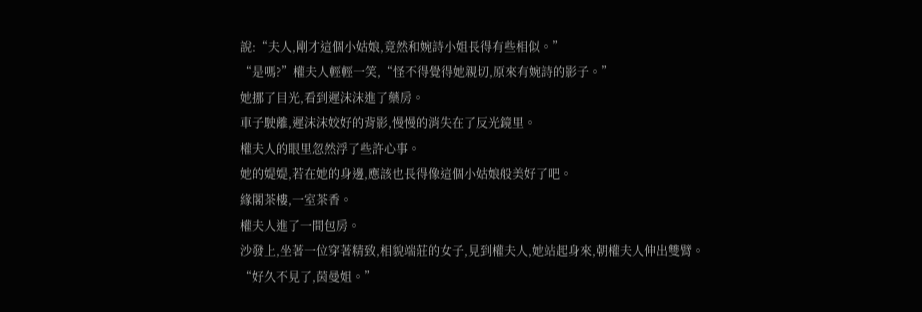說:“夫人,剛才這個小姑娘,竟然和婉詩小姐長得有些相似。”
“是嗎?”權夫人輕輕一笑,“怪不得覺得她親切,原來有婉詩的影子。”
她挪了目光,看到遲沫沫進了藥房。
車子駛離,遲沫沫姣好的背影,慢慢的消失在了反光鏡里。
權夫人的眼里忽然浮了些許心事。
她的媞媞,若在她的身邊,應該也長得像這個小姑娘般美好了吧。
緣閣茶樓,一室茶香。
權夫人進了一間包房。
沙發上,坐著一位穿著精致,相貌端莊的女子,見到權夫人,她站起身來,朝權夫人伸出雙臂。
“好久不見了,茵曼姐。”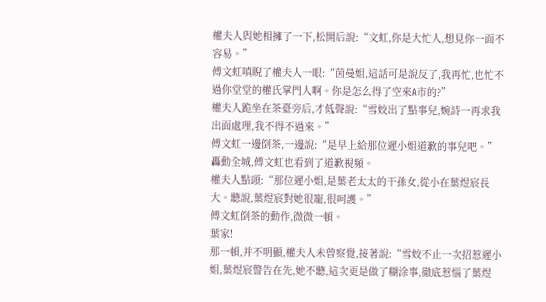權夫人與她相擁了一下,松開后說:“文虹,你是大忙人,想見你一面不容易。”
傅文虹嗔睨了權夫人一眼:“茵曼姐,這話可是說反了,我再忙,也忙不過你堂堂的權氏掌門人啊。你是怎么得了空來A市的?”
權夫人跪坐在茶臺旁后,才低聲說:“雪姣出了點事兒,婉詩一再求我出面處理,我不得不過來。”
傅文虹一邊倒茶,一邊說:“是早上給那位遲小姐道歉的事兒吧。”
轟動全城,傅文虹也看到了道歉視頻。
權夫人點頭:“那位遲小姐,是葉老太太的干孫女,從小在葉煜宸長大。聽說,葉煜宸對她很寵,很呵護。”
傅文虹倒茶的動作,微微一頓。
葉家!
那一頓,并不明顯,權夫人未曾察覺,接著說:“雪姣不止一次招惹遲小姐,葉煜宸警告在先,她不聽,這次更是做了糊涂事,徹底惹惱了葉煜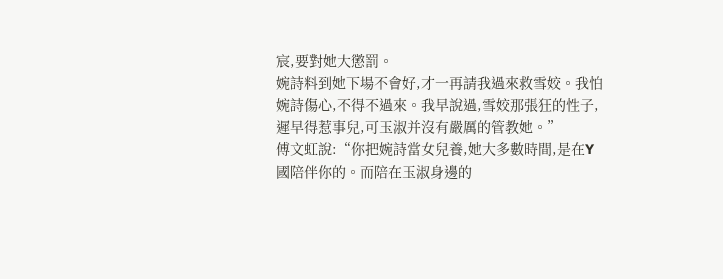宸,要對她大懲罰。
婉詩料到她下場不會好,才一再請我過來救雪姣。我怕婉詩傷心,不得不過來。我早說過,雪姣那張狂的性子,遲早得惹事兒,可玉淑并沒有嚴厲的管教她。”
傅文虹說:“你把婉詩當女兒養,她大多數時間,是在Y國陪伴你的。而陪在玉淑身邊的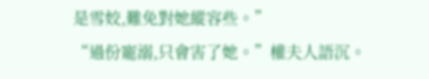是雪姣,難免對她縱容些。”
“過份寵溺,只會害了她。”權夫人語沉。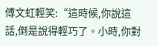傅文虹輕笑:“這時候,你說這話,倒是說得輕巧了。小時,你對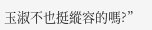玉淑不也挺縱容的嗎?”